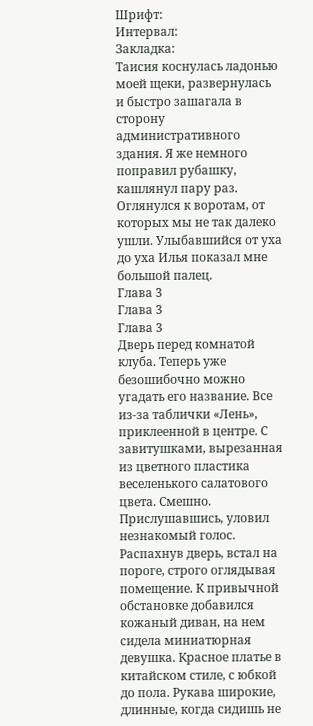Шрифт:
Интервал:
Закладка:
Таисия коснулась ладонью моей щеки, развернулась и быстро зашагала в сторону административного здания. Я же немного поправил рубашку, кашлянул пару раз. Оглянулся к воротам, от которых мы не так далеко ушли. Улыбавшийся от уха до уха Илья показал мне большой палец.
Глава 3
Глава 3
Глава 3
Дверь перед комнатой клуба. Теперь уже безошибочно можно угадать его название. Все из-за таблички «Лень», приклеенной в центре. С завитушками, вырезанная из цветного пластика веселенького салатового цвета. Смешно. Прислушавшись, уловил незнакомый голос. Распахнув дверь, встал на пороге, строго оглядывая помещение. К привычной обстановке добавился кожаный диван, на нем сидела миниатюрная девушка. Красное платье в китайском стиле, с юбкой до пола. Рукава широкие, длинные, когда сидишь не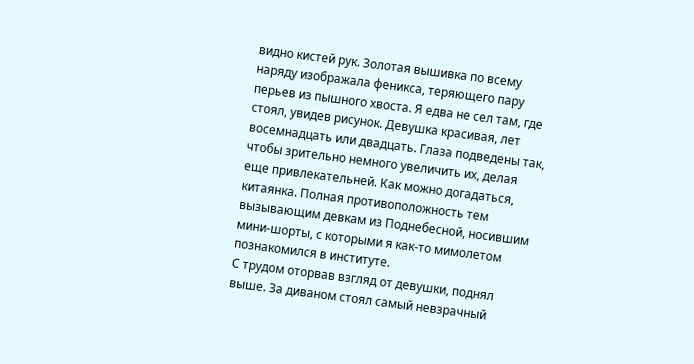видно кистей рук. Золотая вышивка по всему наряду изображала феникса, теряющего пару перьев из пышного хвоста. Я едва не сел там, где стоял, увидев рисунок. Девушка красивая, лет восемнадцать или двадцать. Глаза подведены так, чтобы зрительно немного увеличить их, делая еще привлекательней. Как можно догадаться, китаянка. Полная противоположность тем вызывающим девкам из Поднебесной, носившим мини-шорты, с которыми я как-то мимолетом познакомился в институте.
С трудом оторвав взгляд от девушки, поднял выше. За диваном стоял самый невзрачный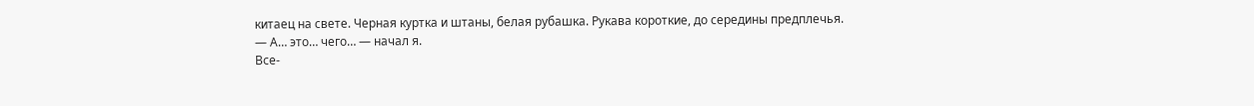китаец на свете. Черная куртка и штаны, белая рубашка. Рукава короткие, до середины предплечья.
— А… это… чего… — начал я.
Все-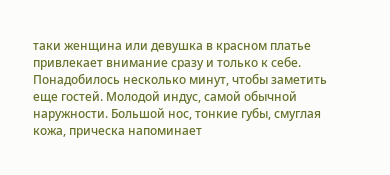таки женщина или девушка в красном платье привлекает внимание сразу и только к себе. Понадобилось несколько минут, чтобы заметить еще гостей. Молодой индус, самой обычной наружности. Большой нос, тонкие губы, смуглая кожа, прическа напоминает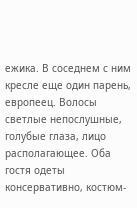ежика. В соседнем с ним кресле еще один парень, европеец. Волосы светлые непослушные, голубые глаза, лицо располагающее. Оба гостя одеты консервативно, костюм-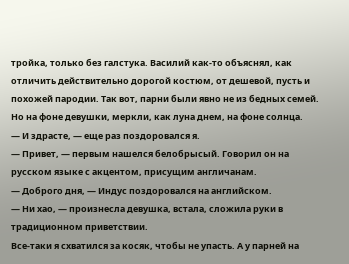тройка, только без галстука. Василий как-то объяснял, как отличить действительно дорогой костюм, от дешевой, пусть и похожей пародии. Так вот, парни были явно не из бедных семей. Но на фоне девушки, меркли, как луна днем, на фоне солнца.
— И здрасте, — еще раз поздоровался я.
— Привет, — первым нашелся белобрысый. Говорил он на русском языке с акцентом, присущим англичанам.
— Доброго дня, — Индус поздоровался на английском.
— Ни хао, — произнесла девушка, встала, сложила руки в традиционном приветствии.
Все-таки я схватился за косяк, чтобы не упасть. А у парней на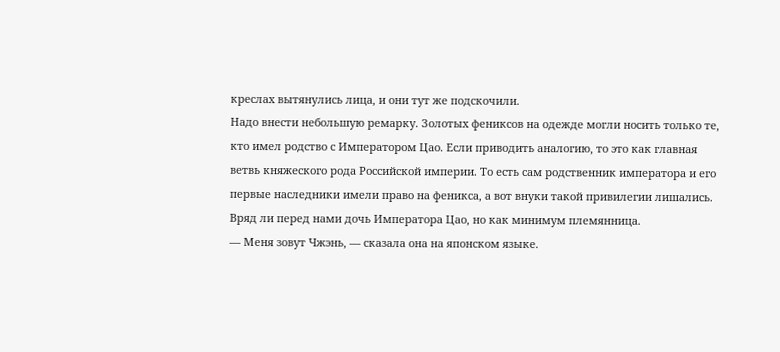креслах вытянулись лица, и они тут же подскочили.
Надо внести небольшую ремарку. Золотых фениксов на одежде могли носить только те, кто имел родство с Императором Цао. Если приводить аналогию, то это как главная ветвь княжеского рода Российской империи. То есть сам родственник императора и его первые наследники имели право на феникса, а вот внуки такой привилегии лишались. Вряд ли перед нами дочь Императора Цао, но как минимум племянница.
— Меня зовут Чжэнь, — сказала она на японском языке.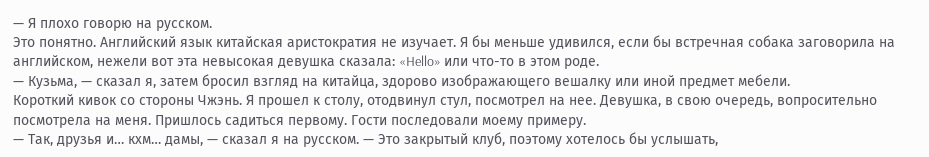— Я плохо говорю на русском.
Это понятно. Английский язык китайская аристократия не изучает. Я бы меньше удивился, если бы встречная собака заговорила на английском, нежели вот эта невысокая девушка сказала: «Hello» или что-то в этом роде.
— Кузьма, — сказал я, затем бросил взгляд на китайца, здорово изображающего вешалку или иной предмет мебели.
Короткий кивок со стороны Чжэнь. Я прошел к столу, отодвинул стул, посмотрел на нее. Девушка, в свою очередь, вопросительно посмотрела на меня. Пришлось садиться первому. Гости последовали моему примеру.
— Так, друзья и… кхм… дамы, — сказал я на русском. — Это закрытый клуб, поэтому хотелось бы услышать,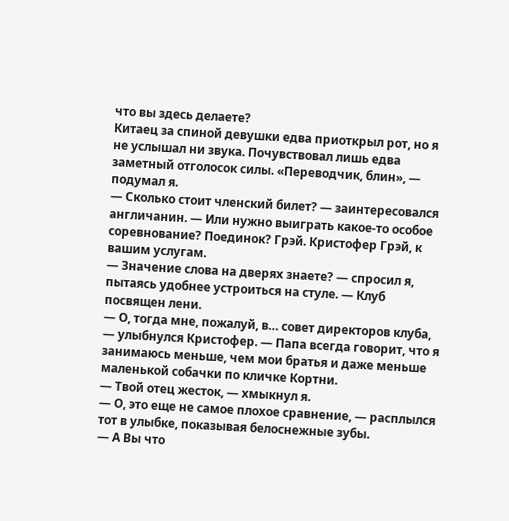что вы здесь делаете?
Китаец за спиной девушки едва приоткрыл рот, но я не услышал ни звука. Почувствовал лишь едва заметный отголосок силы. «Переводчик, блин», — подумал я.
— Сколько стоит членский билет? — заинтересовался англичанин. — Или нужно выиграть какое-то особое соревнование? Поединок? Грэй. Кристофер Грэй, к вашим услугам.
— Значение слова на дверях знаете? — спросил я, пытаясь удобнее устроиться на стуле. — Клуб посвящен лени.
— О, тогда мне, пожалуй, в… совет директоров клуба, — улыбнулся Кристофер. — Папа всегда говорит, что я занимаюсь меньше, чем мои братья и даже меньше маленькой собачки по кличке Кортни.
— Твой отец жесток, — хмыкнул я.
— О, это еще не самое плохое сравнение, — расплылся тот в улыбке, показывая белоснежные зубы.
— А Вы что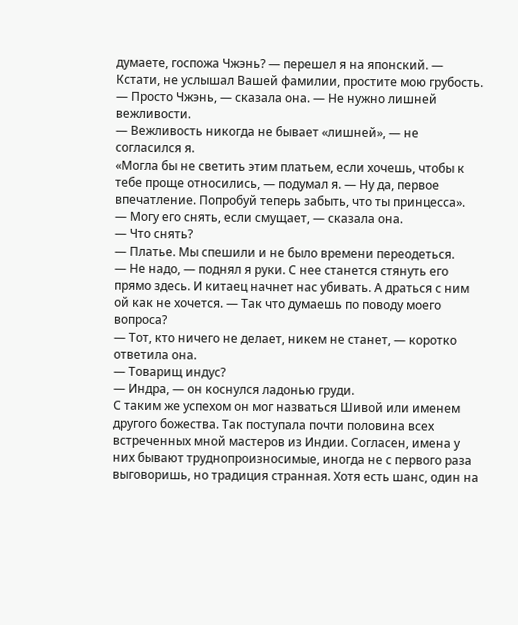думаете, госпожа Чжэнь? — перешел я на японский. — Кстати, не услышал Вашей фамилии, простите мою грубость.
— Просто Чжэнь, — сказала она. — Не нужно лишней вежливости.
— Вежливость никогда не бывает «лишней», — не согласился я.
«Могла бы не светить этим платьем, если хочешь, чтобы к тебе проще относились, — подумал я. — Ну да, первое впечатление. Попробуй теперь забыть, что ты принцесса».
— Могу его снять, если смущает, — сказала она.
— Что снять?
— Платье. Мы спешили и не было времени переодеться.
— Не надо, — поднял я руки. С нее станется стянуть его прямо здесь. И китаец начнет нас убивать. А драться с ним ой как не хочется. — Так что думаешь по поводу моего вопроса?
— Тот, кто ничего не делает, никем не станет, — коротко ответила она.
— Товарищ индус?
— Индра, — он коснулся ладонью груди.
С таким же успехом он мог назваться Шивой или именем другого божества. Так поступала почти половина всех встреченных мной мастеров из Индии. Согласен, имена у них бывают труднопроизносимые, иногда не с первого раза выговоришь, но традиция странная. Хотя есть шанс, один на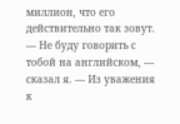миллион, что его действительно так зовут.
— Не буду говорить с тобой на английском, — сказал я. — Из уважения к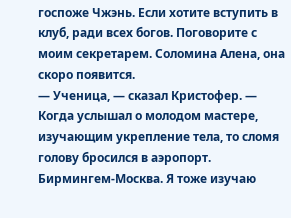госпоже Чжэнь. Если хотите вступить в клуб, ради всех богов. Поговорите с моим секретарем. Соломина Алена, она скоро появится.
— Ученица, — сказал Кристофер. — Когда услышал о молодом мастере, изучающим укрепление тела, то сломя голову бросился в аэропорт. Бирмингем-Москва. Я тоже изучаю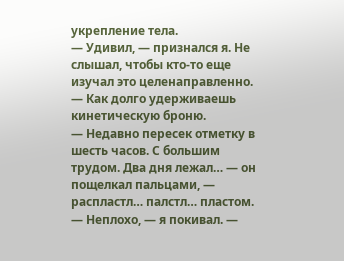укрепление тела.
— Удивил, — признался я. Не слышал, чтобы кто-то еще изучал это целенаправленно. — Как долго удерживаешь кинетическую броню.
— Недавно пересек отметку в шесть часов. С большим трудом. Два дня лежал… — он пощелкал пальцами, — распластл… палстл… пластом.
— Неплохо, — я покивал. —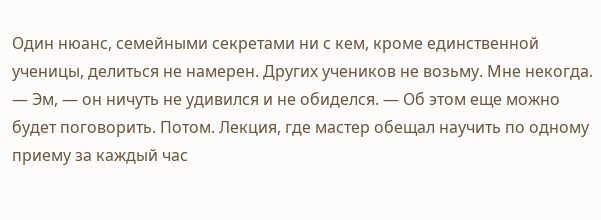Один нюанс, семейными секретами ни с кем, кроме единственной ученицы, делиться не намерен. Других учеников не возьму. Мне некогда.
— Эм, — он ничуть не удивился и не обиделся. — Об этом еще можно будет поговорить. Потом. Лекция, где мастер обещал научить по одному приему за каждый час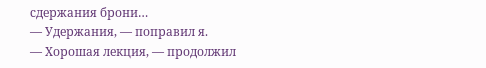сдержания брони…
— Удержания, — поправил я.
— Хорошая лекция, — продолжил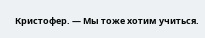Кристофер. — Мы тоже хотим учиться.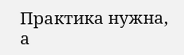Практика нужна, а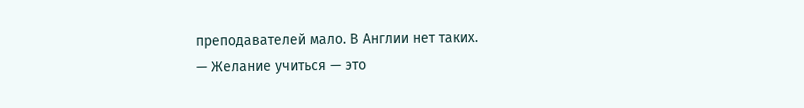преподавателей мало. В Англии нет таких.
— Желание учиться — это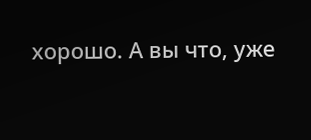хорошо. А вы что, уже